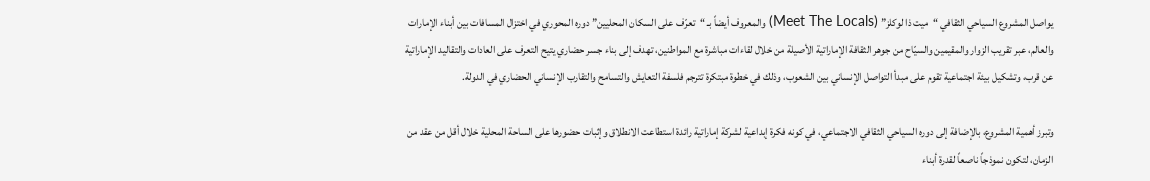يواصل المشروع السياحي الثقافي “ميت ذا لوكلز” (Meet The Locals) والمعروف أيضاً بـ “تعرّف على السكان المحليين” دوره المحوري في اختزال المسافات بين أبناء الإمارات والعالم، عبر تقريب الزوار والمقيمين والسيّاح من جوهر الثقافة الإماراتية الأصيلة من خلال لقاءات مباشرة مع المواطنين، تهدف إلى بناء جسر حضاري يتيح التعرف على العادات والتقاليد الإماراتية عن قرب، وتشكيل بيئة اجتماعية تقوم على مبدأ التواصل الإنساني بين الشعوب، وذلك في خطوة مبتكرة تترجم فلسفة التعايش والتسامح والتقارب الإنساني الحضاري في الدولة.

وتبرز أهمية المشروع، بالإضافة إلى دوره السياحي الثقافي الاجتماعي، في كونه فكرة إبداعية لشركة إماراتية رائدة استطاعت الانطلاق وإثبات حضورها على الساحة المحلية خلال أقل من عقد من الزمان، لتكون نموذجاً ناصعاً لقدرة أبناء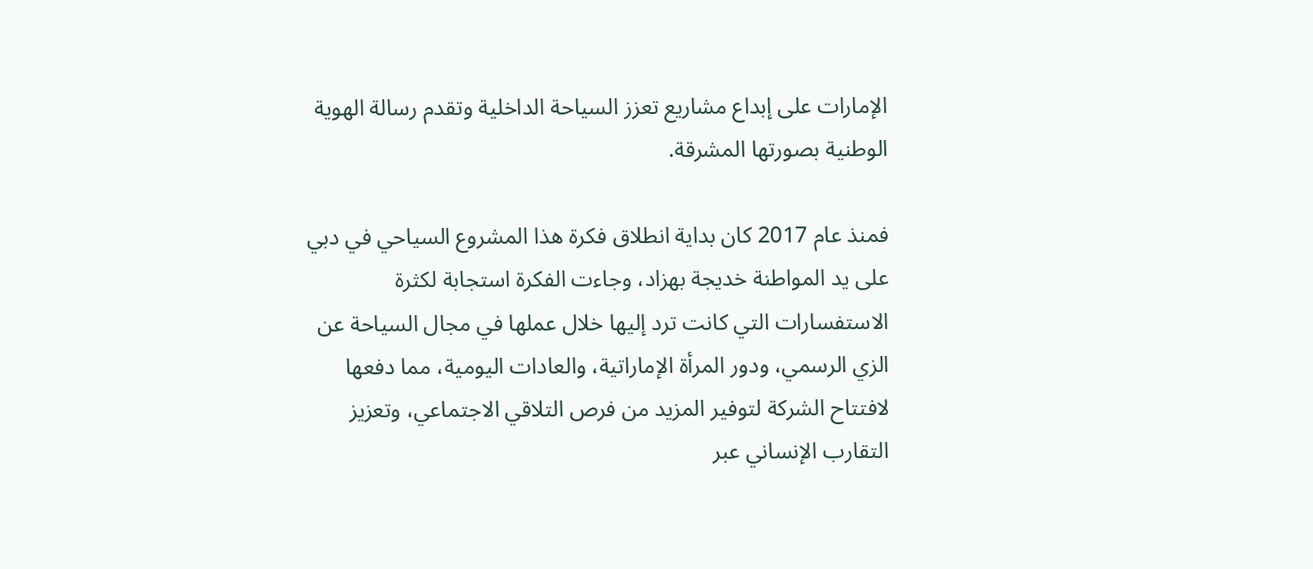الإمارات على إبداع مشاريع تعزز السياحة الداخلية وتقدم رسالة الهوية الوطنية بصورتها المشرقة.

فمنذ عام 2017 كان بداية انطلاق فكرة هذا المشروع السياحي في دبي على يد المواطنة خديجة بهزاد، وجاءت الفكرة استجابة لكثرة الاستفسارات التي كانت ترد إليها خلال عملها في مجال السياحة عن الزي الرسمي، ودور المرأة الإماراتية، والعادات اليومية، مما دفعها لافتتاح الشركة لتوفير المزيد من فرص التلاقي الاجتماعي، وتعزيز التقارب الإنساني عبر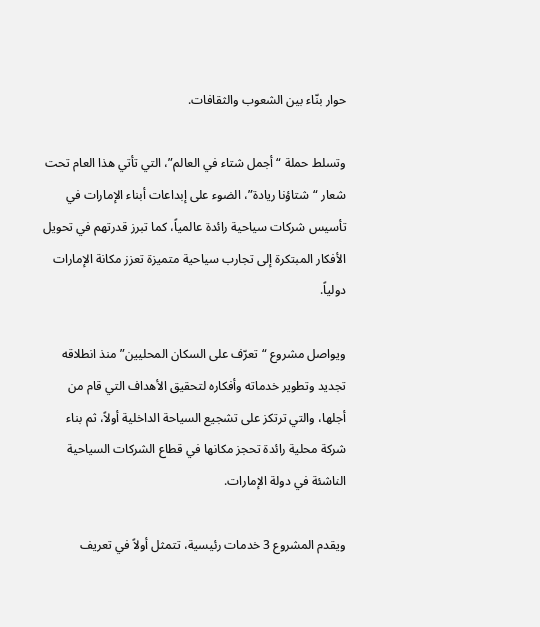حوار بنّاء بين الشعوب والثقافات.

وتسلط حملة “أجمل شتاء في العالم”، التي تأتي هذا العام تحت شعار “شتاؤنا ريادة”، الضوء على إبداعات أبناء الإمارات في تأسيس شركات سياحية رائدة عالمياً، كما تبرز قدرتهم في تحويل الأفكار المبتكرة إلى تجارب سياحية متميزة تعزز مكانة الإمارات دولياً.

ويواصل مشروع “تعرّف على السكان المحليين” منذ انطلاقه تجديد وتطوير خدماته وأفكاره لتحقيق الأهداف التي قام من أجلها، والتي ترتكز على تشجيع السياحة الداخلية أولاً، ثم بناء شركة محلية رائدة تحجز مكانها في قطاع الشركات السياحية الناشئة في دولة الإمارات.

ويقدم المشروع 3 خدمات رئيسية، تتمثل أولاً في تعريف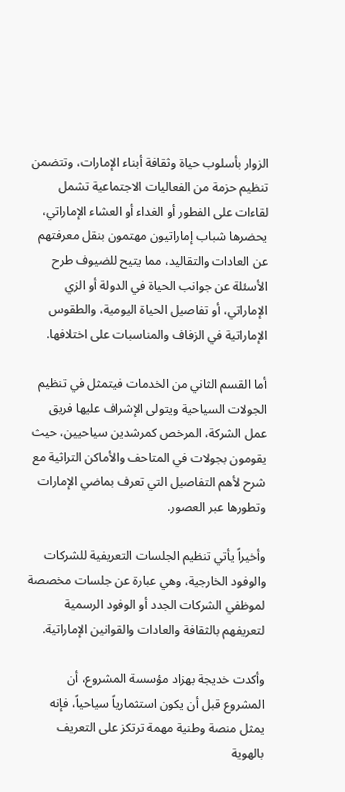الزوار بأسلوب حياة وثقافة أبناء الإمارات، وتتضمن تنظيم حزمة من الفعاليات الاجتماعية تشمل لقاءات على الفطور أو الغداء أو العشاء الإماراتي، يحضرها شباب إماراتيون مهتمون بنقل معرفتهم عن العادات والتقاليد، مما يتيح للضيوف طرح الأسئلة عن جوانب الحياة في الدولة أو الزي الإماراتي، أو تفاصيل الحياة اليومية، والطقوس الإماراتية في الزفاف والمناسبات على اختلافها.

أما القسم الثاني من الخدمات فيتمثل في تنظيم الجولات السياحية ويتولى الإشراف عليها فريق عمل الشركة، المرخص كمرشدين سياحيين، حيث يقومون بجولات في المتاحف والأماكن التراثية مع شرح لأهم التفاصيل التي تعرف بماضي الإمارات وتطورها عبر العصور.

وأخيراً يأتي تنظيم الجلسات التعريفية للشركات والوفود الخارجية، وهي عبارة عن جلسات مخصصة لموظفي الشركات الجدد أو الوفود الرسمية لتعريفهم بالثقافة والعادات والقوانين الإماراتية.

وأكدت خديجة بهزاد مؤسسة المشروع، أن المشروع قبل أن يكون استثمارياً سياحياً، فإنه يمثل منصة وطنية مهمة ترتكز على التعريف بالهوية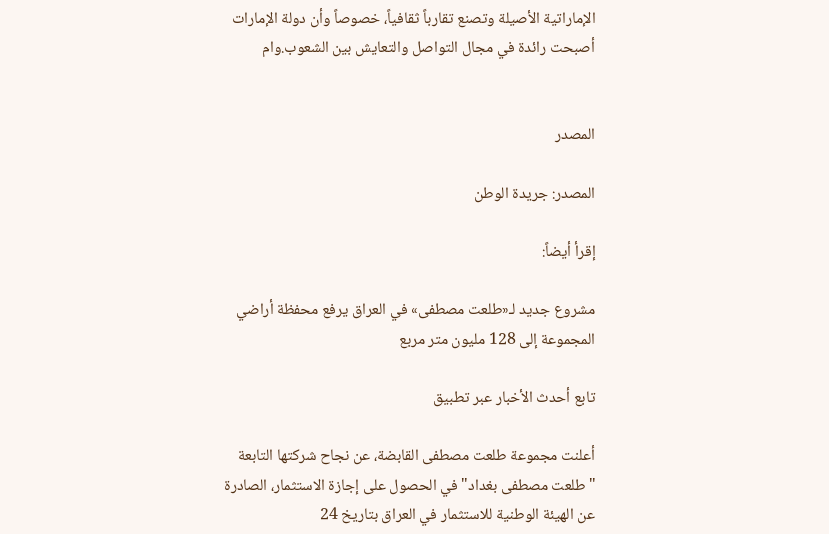الإماراتية الأصيلة وتصنع تقارباً ثقافياً، خصوصاً وأن دولة الإمارات أصبحت رائدة في مجال التواصل والتعايش بين الشعوب.وام


المصدر

المصدر: جريدة الوطن

إقرأ أيضاً:

مشروع جديد لـ«طلعت مصطفى» في العراق يرفع محفظة أراضي المجموعة إلى 128 مليون متر مربع

تابع أحدث الأخبار عبر تطبيق

أعلنت مجموعة طلعت مصطفى القابضة، عن نجاح شركتها التابعة "طلعت مصطفى بغداد" في الحصول على إجازة الاستثمار، الصادرة عن الهيئة الوطنية للاستثمار في العراق بتاريخ 24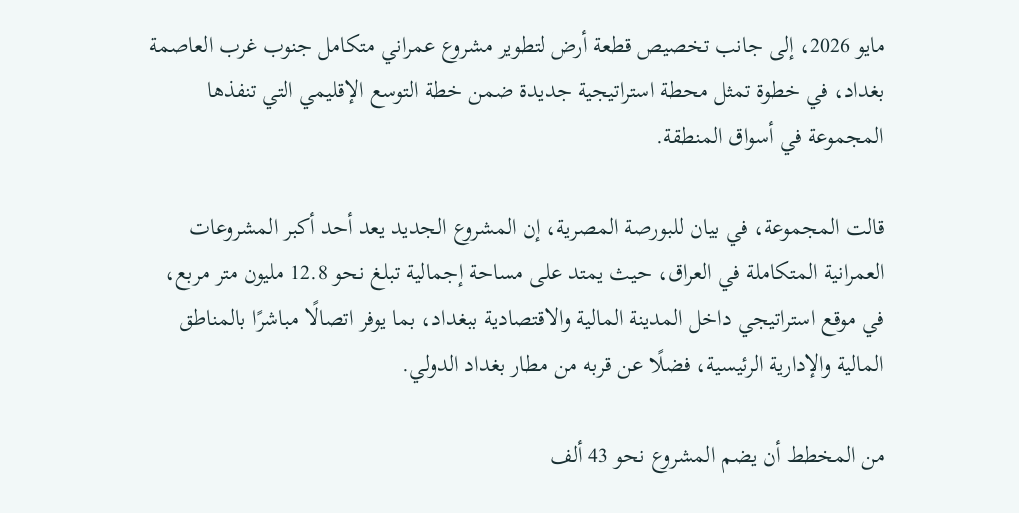مايو 2026، إلى جانب تخصيص قطعة أرض لتطوير مشروع عمراني متكامل جنوب غرب العاصمة بغداد، في خطوة تمثل محطة استراتيجية جديدة ضمن خطة التوسع الإقليمي التي تنفذها المجموعة في أسواق المنطقة.

قالت المجموعة، في بيان للبورصة المصرية، إن المشروع الجديد يعد أحد أكبر المشروعات العمرانية المتكاملة في العراق، حيث يمتد على مساحة إجمالية تبلغ نحو 12.8 مليون متر مربع، في موقع استراتيجي داخل المدينة المالية والاقتصادية ببغداد، بما يوفر اتصالًا مباشرًا بالمناطق المالية والإدارية الرئيسية، فضلًا عن قربه من مطار بغداد الدولي.

من المخطط أن يضم المشروع نحو 43 ألف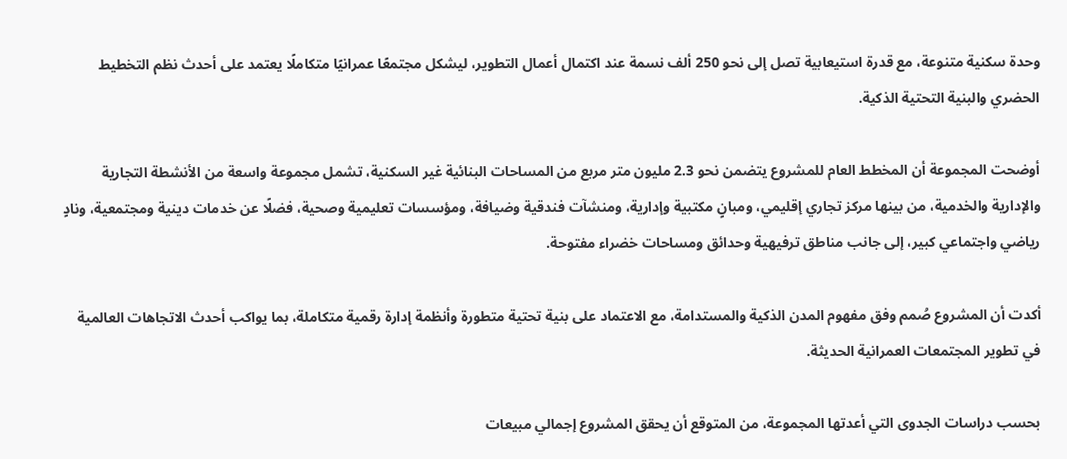وحدة سكنية متنوعة، مع قدرة استيعابية تصل إلى نحو 250 ألف نسمة عند اكتمال أعمال التطوير، ليشكل مجتمعًا عمرانيًا متكاملًا يعتمد على أحدث نظم التخطيط الحضري والبنية التحتية الذكية.

أوضحت المجموعة أن المخطط العام للمشروع يتضمن نحو 2.3 مليون متر مربع من المساحات البنائية غير السكنية، تشمل مجموعة واسعة من الأنشطة التجارية والإدارية والخدمية، من بينها مركز تجاري إقليمي، ومبانٍ مكتبية وإدارية، ومنشآت فندقية وضيافة، ومؤسسات تعليمية وصحية، فضلًا عن خدمات دينية ومجتمعية، ونادٍ رياضي واجتماعي كبير، إلى جانب مناطق ترفيهية وحدائق ومساحات خضراء مفتوحة.

أكدت أن المشروع صُمم وفق مفهوم المدن الذكية والمستدامة، مع الاعتماد على بنية تحتية متطورة وأنظمة إدارة رقمية متكاملة، بما يواكب أحدث الاتجاهات العالمية في تطوير المجتمعات العمرانية الحديثة.

بحسب دراسات الجدوى التي أعدتها المجموعة، من المتوقع أن يحقق المشروع إجمالي مبيعات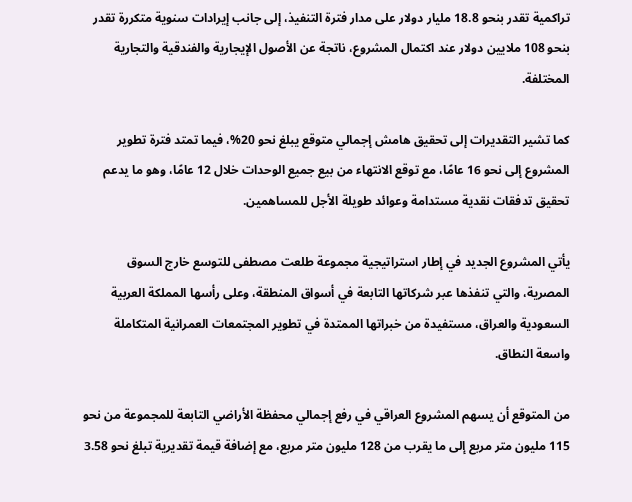تراكمية تقدر بنحو 18.8 مليار دولار على مدار فترة التنفيذ، إلى جانب إيرادات سنوية متكررة تقدر بنحو 108 ملايين دولار عند اكتمال المشروع، ناتجة عن الأصول الإيجارية والفندقية والتجارية المختلفة.

كما تشير التقديرات إلى تحقيق هامش إجمالي متوقع يبلغ نحو 20%، فيما تمتد فترة تطوير المشروع إلى نحو 16 عامًا، مع توقع الانتهاء من بيع جميع الوحدات خلال 12 عامًا، وهو ما يدعم تحقيق تدفقات نقدية مستدامة وعوائد طويلة الأجل للمساهمين.

يأتي المشروع الجديد في إطار استراتيجية مجموعة طلعت مصطفى للتوسع خارج السوق المصرية، والتي تنفذها عبر شركاتها التابعة في أسواق المنطقة، وعلى رأسها المملكة العربية السعودية والعراق، مستفيدة من خبراتها الممتدة في تطوير المجتمعات العمرانية المتكاملة واسعة النطاق.

من المتوقع أن يسهم المشروع العراقي في رفع إجمالي محفظة الأراضي التابعة للمجموعة من نحو 115 مليون متر مربع إلى ما يقرب من 128 مليون متر مربع، مع إضافة قيمة تقديرية تبلغ نحو 3.58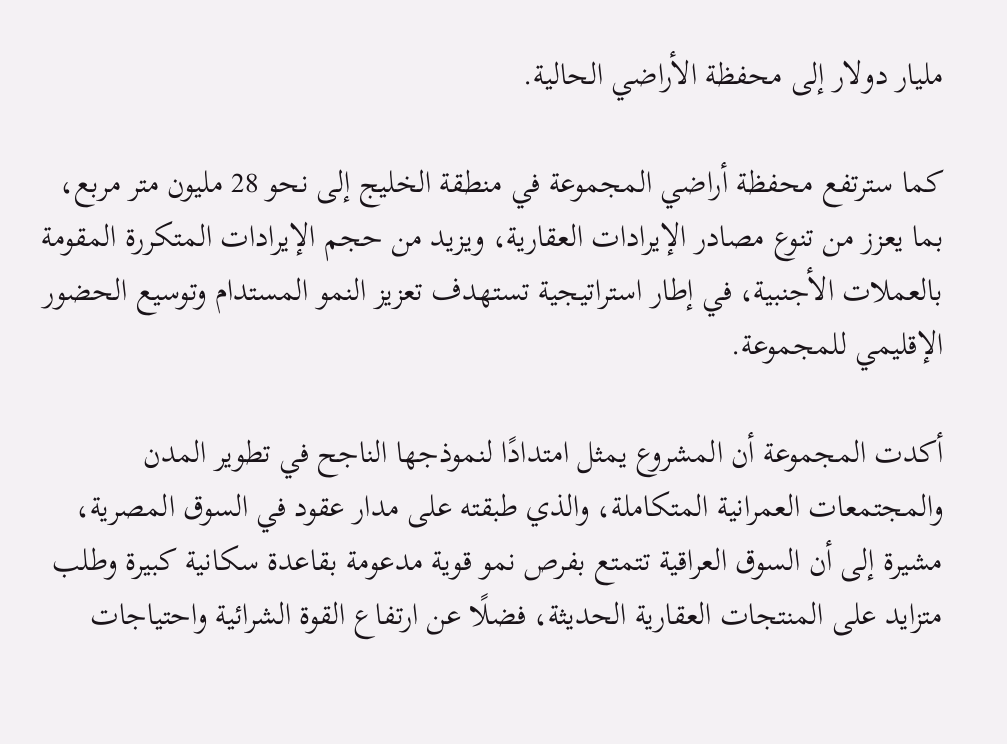مليار دولار إلى محفظة الأراضي الحالية.

كما سترتفع محفظة أراضي المجموعة في منطقة الخليج إلى نحو 28 مليون متر مربع، بما يعزز من تنوع مصادر الإيرادات العقارية، ويزيد من حجم الإيرادات المتكررة المقومة بالعملات الأجنبية، في إطار استراتيجية تستهدف تعزيز النمو المستدام وتوسيع الحضور الإقليمي للمجموعة.

أكدت المجموعة أن المشروع يمثل امتدادًا لنموذجها الناجح في تطوير المدن والمجتمعات العمرانية المتكاملة، والذي طبقته على مدار عقود في السوق المصرية، مشيرة إلى أن السوق العراقية تتمتع بفرص نمو قوية مدعومة بقاعدة سكانية كبيرة وطلب متزايد على المنتجات العقارية الحديثة، فضلًا عن ارتفاع القوة الشرائية واحتياجات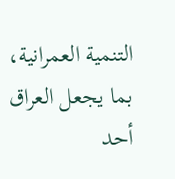التنمية العمرانية، بما يجعل العراق أحد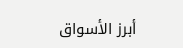أبرز الأسواق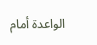الواعدة أمام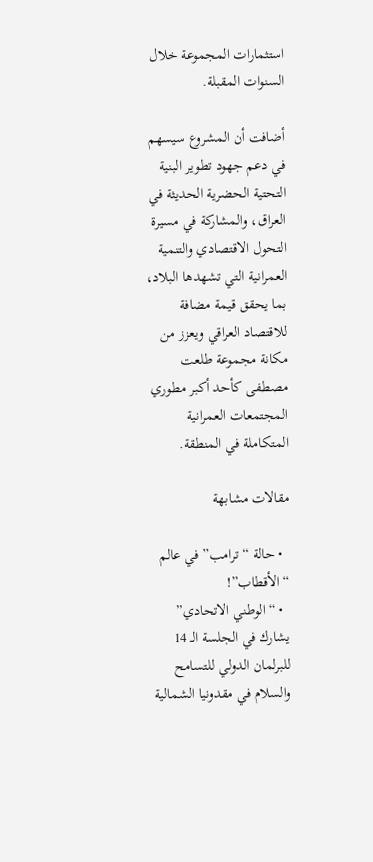استثمارات المجموعة خلال السنوات المقبلة.

أضافت أن المشروع سيسهم في دعم جهود تطوير البنية التحتية الحضرية الحديثة في العراق، والمشاركة في مسيرة التحول الاقتصادي والتنمية العمرانية التي تشهدها البلاد، بما يحقق قيمة مضافة للاقتصاد العراقي ويعزز من مكانة مجموعة طلعت مصطفى كأحد أكبر مطوري المجتمعات العمرانية المتكاملة في المنطقة.

مقالات مشابهة

  • حالة “ترامب” في عالم “الأقطاب”!
  • “الوطني الاتحادي” يشارك في الجلسة الـ 14 للبرلمان الدولي للتسامح والسلام في مقدونيا الشمالية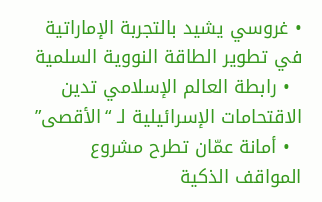• غروسي يشيد بالتجربة الإماراتية في تطوير الطاقة النووية السلمية
  • رابطة العالم الإسلامي تدين الاقتحامات الإسرائيلية لـ “الأقصى”
  • أمانة عمّان تطرح مشروع المواقف الذكية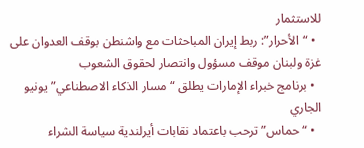للاستثمار
  • “الأحرار”: ربط إيران المباحثات مع واشنطن بوقف العدوان على غزة ولبنان موقف مسؤول وانتصار لحقوق الشعوب
  • برنامج خبراء الإمارات يطلق “مسار الذكاء الاصطناعي” يونيو الجاري
  • “حماس” ترحب باعتماد نقابات أيرلندية سياسة الشراء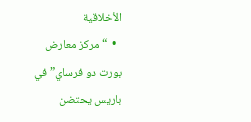الأخلاقية
  •  “مركز معارض بورت دو فرساي” في باريس يحتضن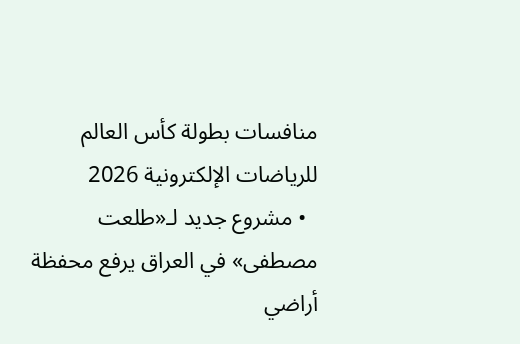منافسات بطولة كأس العالم للرياضات الإلكترونية 2026
  • مشروع جديد لـ«طلعت مصطفى» في العراق يرفع محفظة أراضي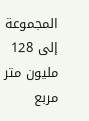المجموعة إلى 128 مليون متر مربع